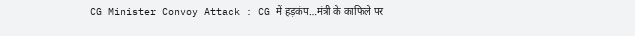CG Minister Convoy Attack : CG में हड़कंप…मंत्री के काफिले पर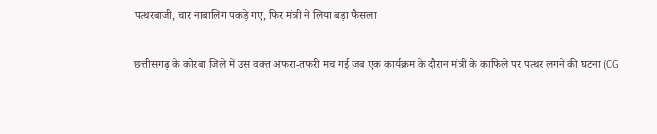पत्थरबाजी, चार नाबालिग पकड़े गए, फिर मंत्री ने लिया बड़ा फैसला

छत्तीसगढ़ के कोरबा जिले में उस वक्त अफरा-तफरी मच गई जब एक कार्यक्रम के दौरान मंत्री के काफिले पर पत्थर लगने की घटना (CG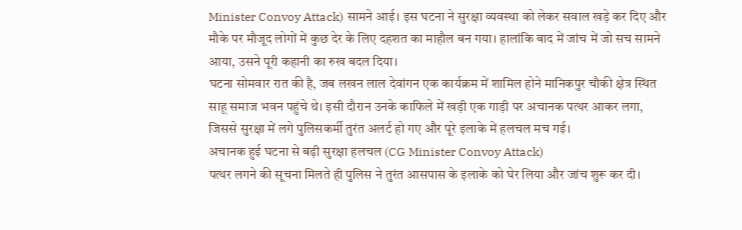Minister Convoy Attack) सामने आई। इस घटना ने सुरक्षा व्यवस्था को लेकर सवाल खड़े कर दिए और मौके पर मौजूद लोगों में कुछ देर के लिए दहशत का माहौल बन गया। हालांकि बाद में जांच में जो सच सामने आया, उसने पूरी कहानी का रुख बदल दिया।
घटना सोमवार रात की है, जब लखन लाल देवांगन एक कार्यक्रम में शामिल होने मानिकपुर चौकी क्षेत्र स्थित साहू समाज भवन पहुंचे थे। इसी दौरान उनके काफिले में खड़ी एक गाड़ी पर अचानक पत्थर आकर लगा, जिससे सुरक्षा में लगे पुलिसकर्मी तुरंत अलर्ट हो गए और पूरे इलाके में हलचल मच गई।
अचानक हुई घटना से बढ़ी सुरक्षा हलचल (CG Minister Convoy Attack)
पत्थर लगने की सूचना मिलते ही पुलिस ने तुरंत आसपास के इलाके को घेर लिया और जांच शुरू कर दी।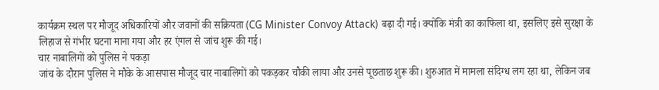कार्यक्रम स्थल पर मौजूद अधिकारियों और जवानों की सक्रियता (CG Minister Convoy Attack) बढ़ा दी गई। क्योंकि मंत्री का काफिला था, इसलिए इसे सुरक्षा के लिहाज से गंभीर घटना माना गया और हर एंगल से जांच शुरू की गई।
चार नाबालिगों को पुलिस ने पकड़ा
जांच के दौरान पुलिस ने मौके के आसपास मौजूद चार नाबालिगों को पकड़कर चौकी लाया और उनसे पूछताछ शुरू की। शुरुआत में मामला संदिग्ध लग रहा था, लेकिन जब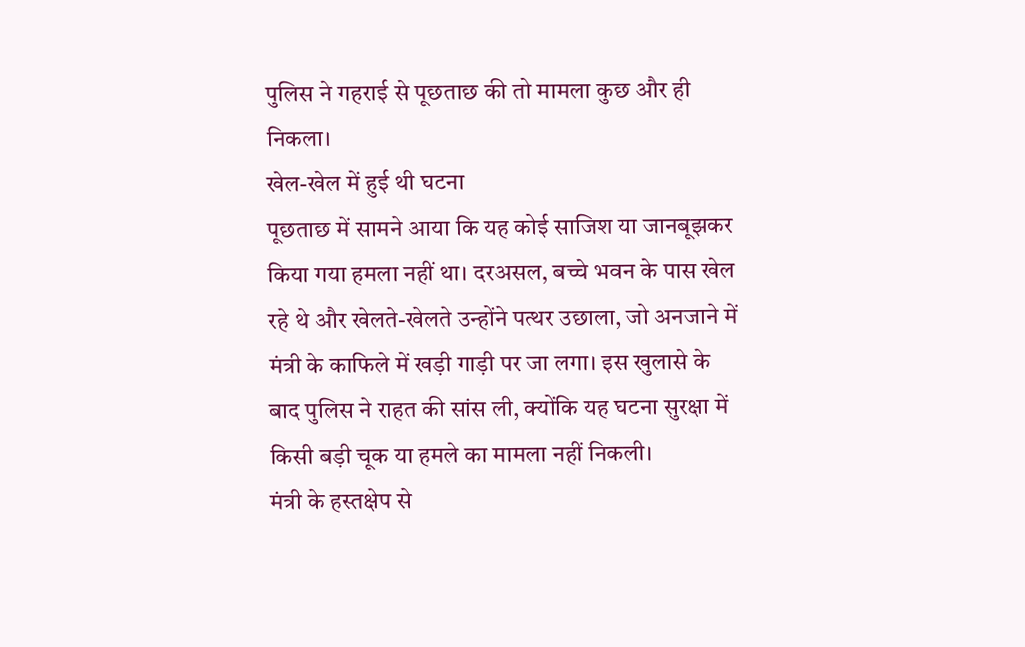पुलिस ने गहराई से पूछताछ की तो मामला कुछ और ही निकला।
खेल-खेल में हुई थी घटना
पूछताछ में सामने आया कि यह कोई साजिश या जानबूझकर किया गया हमला नहीं था। दरअसल, बच्चे भवन के पास खेल रहे थे और खेलते-खेलते उन्होंने पत्थर उछाला, जो अनजाने में मंत्री के काफिले में खड़ी गाड़ी पर जा लगा। इस खुलासे के बाद पुलिस ने राहत की सांस ली, क्योंकि यह घटना सुरक्षा में किसी बड़ी चूक या हमले का मामला नहीं निकली।
मंत्री के हस्तक्षेप से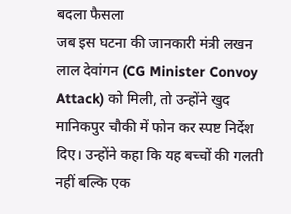बदला फैसला
जब इस घटना की जानकारी मंत्री लखन लाल देवांगन (CG Minister Convoy Attack) को मिली, तो उन्होंने खुद मानिकपुर चौकी में फोन कर स्पष्ट निर्देश दिए। उन्होंने कहा कि यह बच्चों की गलती नहीं बल्कि एक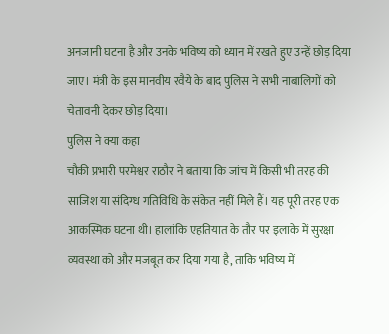अनजानी घटना है और उनके भविष्य को ध्यान में रखते हुए उन्हें छोड़ दिया जाए। मंत्री के इस मानवीय रवैये के बाद पुलिस ने सभी नाबालिगों को चेतावनी देकर छोड़ दिया।
पुलिस ने क्या कहा
चौकी प्रभारी परमेश्वर राठौर ने बताया कि जांच में किसी भी तरह की साजिश या संदिग्ध गतिविधि के संकेत नहीं मिले हैं। यह पूरी तरह एक आकस्मिक घटना थी। हालांकि एहतियात के तौर पर इलाके में सुरक्षा व्यवस्था को और मजबूत कर दिया गया है, ताकि भविष्य में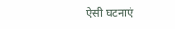ऐसी घटनाएं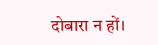दोबारा न हों।